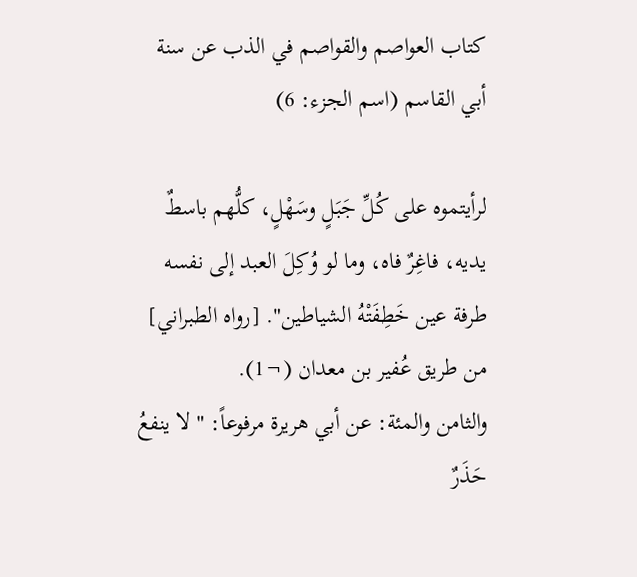كتاب العواصم والقواصم في الذب عن سنة أبي القاسم (اسم الجزء: 6)

لرأيتموه على كُلِّ جَبَلٍ وسَهْلٍ، كلُّهم باسطٌ يديه، فاغِرٌ فاه، وما لو وُكِلَ العبد إلى نفسه طرفة عين خَطِفَتْهُ الشياطين". [رواه الطبراني] من طريق عُفير بن معدان (¬1).
والثامن والمئة: عن أبي هريرة مرفوعاً: " لا ينفعُ حَذَرٌ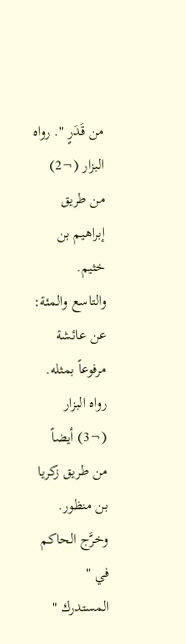من قَدَرٍ ". رواه البزار (¬2) من طريق إبراهيم بن خثيم.
والتاسع والمئة: عن عائشة مرفوعاً بمثله. رواه البزار (¬3) أيضاً من طريق زكريا بن منظور.
وخرَّج الحاكم في " المستدرك "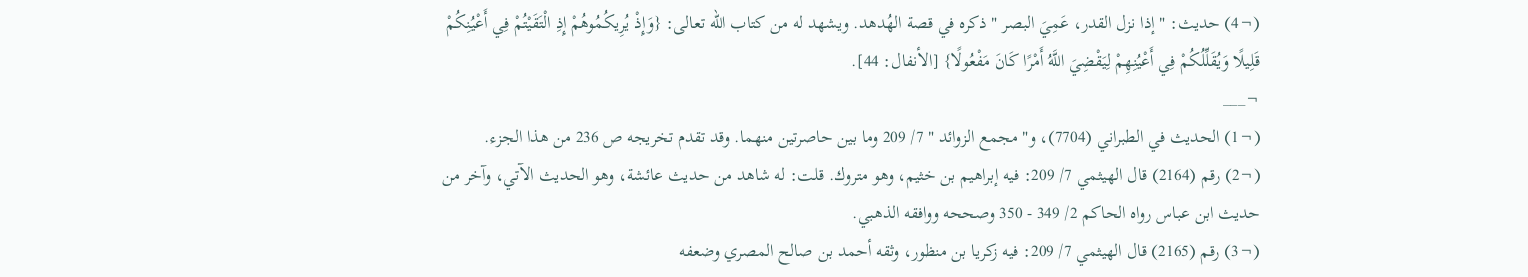(¬4) حديث: " إذا نزل القدر، عَمِيَ البصر " ذكره في قصة الهُدهد. ويشهد له من كتاب الله تعالى: {وَإِذْ يُرِيكُمُوهُمْ إِذِ الْتَقَيْتُمْ فِي أَعْيُنِكُمْ قَلِيلًا وَيُقَلِّلُكُمْ فِي أَعْيُنِهِمْ لِيَقْضِيَ اللَّهُ أَمْرًا كَانَ مَفْعُولًا} [الأنفال: 44].
¬___
(¬1) الحديث في الطبراني (7704)، و" مجمع الزوائد " 7/ 209 وما بين حاصرتين منهما. وقد تقدم تخريجه ص 236 من هذا الجزء.
(¬2) رقم (2164) قال الهيثمي 7/ 209: فيه إبراهيم بن خثيم، وهو متروك. قلت: له شاهد من حديث عائشة، وهو الحديث الآتي، وآخر من حديث ابن عباس رواه الحاكم 2/ 349 - 350 وصححه ووافقه الذهبي.
(¬3) رقم (2165) قال الهيثمي 7/ 209: فيه زكريا بن منظور، وثقه أحمد بن صالح المصري وضعفه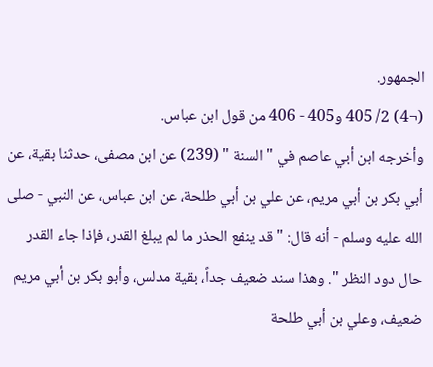الجمهور.
(¬4) 2/ 405 و405 - 406 من قول ابن عباس.
وأخرجه ابن أبي عاصم في " السنة " (239) عن ابن مصفى، حدثنا بقية، عن أبي بكر بن أبي مريم، عن علي بن أبي طلحة، عن ابن عباس، عن النبي - صلى الله عليه وسلم - أنه قال: " قد ينفع الحذر ما لم يبلغ القدر، فإذا جاء القدر حال دود النظر ". وهذا سند ضعيف جداً، بقية مدلس، وأبو بكر بن أبي مريم ضعيف، وعلي بن أبي طلحة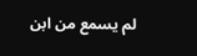لم يسمع من ابن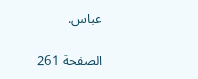عباس.

الصفحة 261